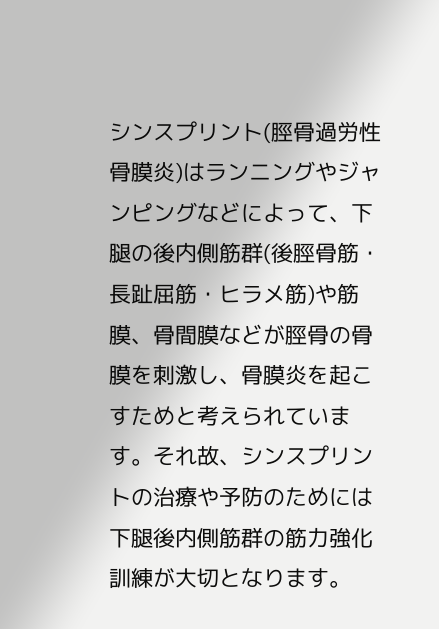シンスプリント(脛骨過労性骨膜炎)はランニングやジャンピングなどによって、下腿の後内側筋群(後脛骨筋・長趾屈筋・ヒラメ筋)や筋膜、骨間膜などが脛骨の骨膜を刺激し、骨膜炎を起こすためと考えられています。それ故、シンスプリントの治療や予防のためには下腿後内側筋群の筋力強化訓練が大切となります。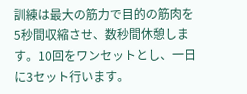訓練は最大の筋力で目的の筋肉を5秒間収縮させ、数秒間休憩します。10回をワンセットとし、一日に3セット行います。